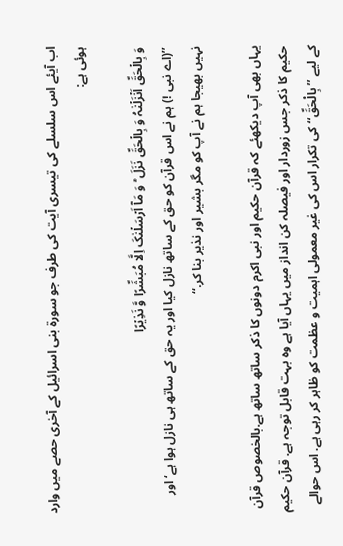اب آیئے اس سلسلے کی تیسری آیت کی طرف جو سورۃ بنی اسرائیل کے آخری حصے میں وارد ہوئی ہے:

وَ بِالۡحَقِّ اَنۡزَلۡنٰہُ وَ بِالۡحَقِّ نَزَلَ ؕ وَ مَاۤ اَرۡسَلۡنٰکَ اِلَّا مُبَشِّرًا وَّ نَذِیۡرًا
’’(اے نبی !) ہم نے اس قرآن کو حق کے ساتھ نازل کیا اور یہ حق کے ساتھ ہی نازل ہوا ہے‘ اور نہیں بھیجا ہم نے آپ کو مگر بشیر اور نذیر بنا کر.‘‘

یہاں بھی آپ دیکھئے کہ قرآن حکیم اور نبی اکرم دونوں کا ذکر ساتھ ساتھ ہے.بالخصوص قرآن حکیم کا ذکر جس زوردار اور فیصلہ کن انداز میں یہاں آیا ہے وہ بہت قابل توجہ ہے. قرآن حکیم کے لیے ’’بِالْحَقِّ‘‘ کی تکرار اس کی غیر معمولی اہمیت و عظمت کو ظاہر کر رہی ہے. اس حوالے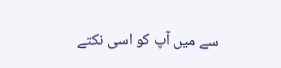سے میں آپ کو اسی نکتے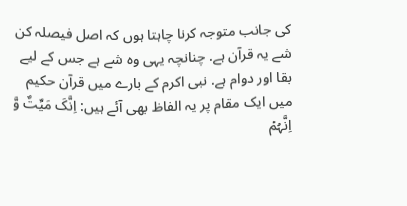کی جانب متوجہ کرنا چاہتا ہوں کہ اصل فیصلہ کن شے یہ قرآن ہے. چنانچہ یہی وہ شے ہے جس کے لیے بقا اور دوام ہے. نبی اکرم کے بارے میں قرآن حکیم میں ایک مقام پر یہ الفاظ بھی آئے ہیں: اِنَّکَ مَیِّتٌ وَّ اِنَّہُمۡ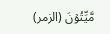مَّیِّتُوۡنَ (الزمر)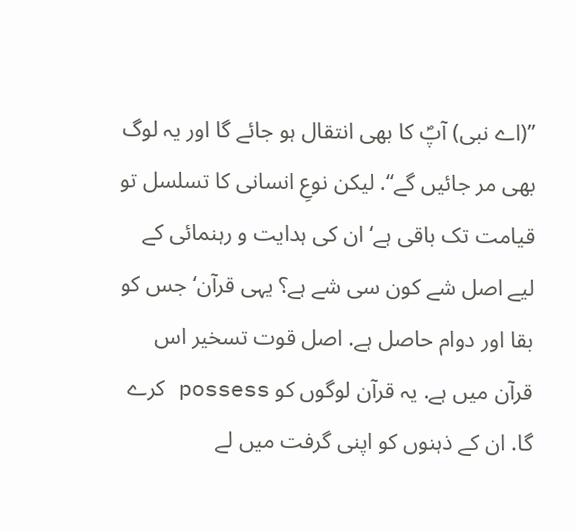’’(اے نبی) آپؐ کا بھی انتقال ہو جائے گا اور یہ لوگ بھی مر جائیں گے‘‘. لیکن نوعِ انسانی کا تسلسل تو قیامت تک باقی ہے‘ ان کی ہدایت و رہنمائی کے لیے اصل شے کون سی شے ہے؟ یہی قرآن‘ جس کو بقا اور دوام حاصل ہے. اصل قوت تسخیر اس قرآن میں ہے. یہ قرآن لوگوں کو possess کرے گا. ان کے ذہنوں کو اپنی گرفت میں لے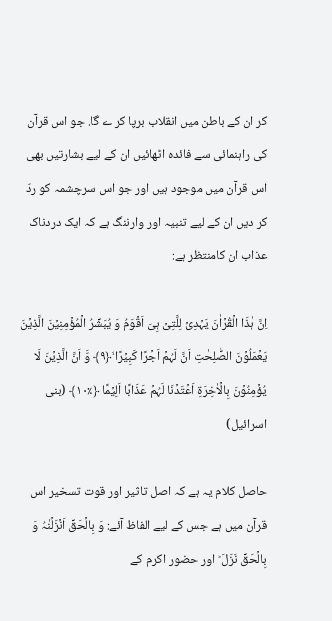کر ان کے باطن میں انقلاب برپا کر ے گا. جو اس قرآن کی راہنمائی سے فائدہ اٹھائیں ان کے لیے بشارتیں بھی اس قرآن میں موجود ہیں اور جو اس سرچشمہ کو ردّ کر دیں ان کے لیے تنبیہ اور وارننگ ہے کہ ایک دردناک عذاب ان کامنتظر ہے:

اِنَّ ہٰذَا الۡقُرۡاٰنَ یَہۡدِیۡ لِلَّتِیۡ ہِیَ اَقۡوَمُ وَ یُبَشِّرُ الۡمُؤۡمِنِیۡنَ الَّذِیۡنَ یَعۡمَلُوۡنَ الصّٰلِحٰتِ اَنَّ لَہُمۡ اَجۡرًا کَبِیۡرًا ۙ﴿۹﴾ وَّ اَنَّ الَّذِیۡنَ لَا یُؤۡمِنُوۡنَ بِالۡاٰخِرَۃِ اَعۡتَدۡنَا لَہُمۡ عَذَابًا اَلِیۡمًا ﴿٪۱۰﴾ (بنی اسرائیل)

حاصل کلام یہ ہے کہ اصل تاثیر اور قوت تسخیر اس قرآن میں ہے جس کے لیے الفاظ آئے: وَ بِالۡحَقِّ اَنۡزَلۡنٰہُ وَ بِالۡحَقِّ نَزَلَ ؕ اور حضور اکرم کے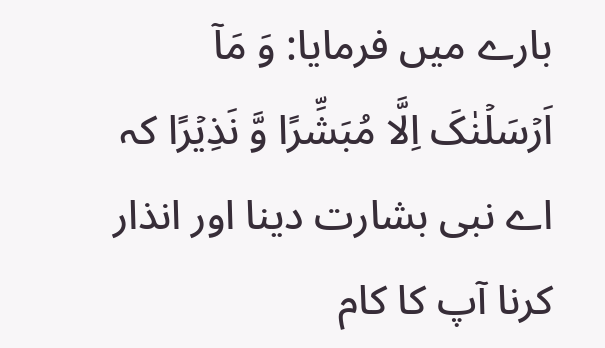بارے میں فرمایا: وَ مَاۤ اَرۡسَلۡنٰکَ اِلَّا مُبَشِّرًا وَّ نَذِیۡرًا کہ اے نبی بشارت دینا اور انذار کرنا آپ کا کام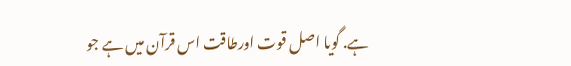ہے. گویا اصل قوت اورطاقت اس قرآن میں ہے جو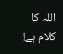اللہ کا کلام ہے!